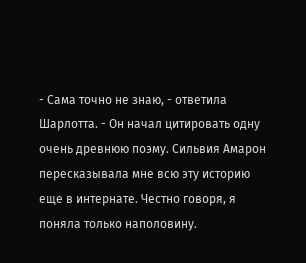- Сама точно не знаю, - ответила Шарлотта. - Он начал цитировать одну очень древнюю поэму. Сильвия Амарон пересказывала мне всю эту историю еще в интернате. Честно говоря, я поняла только наполовину.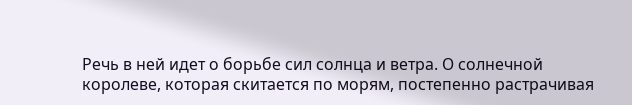Речь в ней идет о борьбе сил солнца и ветра. О солнечной королеве, которая скитается по морям, постепенно растрачивая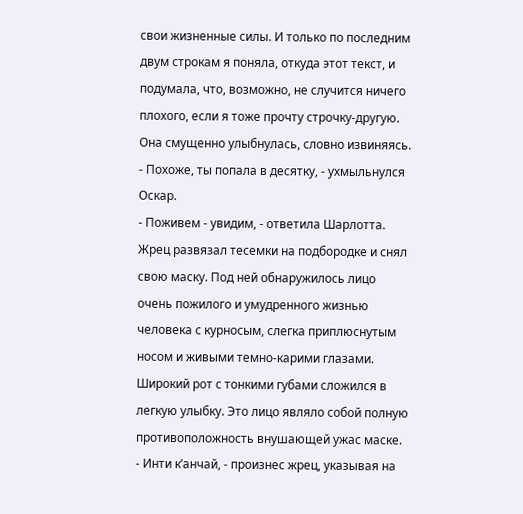свои жизненные силы. И только по последним двум строкам я поняла, откуда этот текст, и подумала, что, возможно, не случится ничего плохого, если я тоже прочту строчку-другую.
Она смущенно улыбнулась, словно извиняясь.
- Похоже, ты попала в десятку, - ухмыльнулся Оскар.
- Поживем - увидим, - ответила Шарлотта.
Жрец развязал тесемки на подбородке и снял свою маску. Под ней обнаружилось лицо очень пожилого и умудренного жизнью человека с курносым, слегка приплюснутым носом и живыми темно-карими глазами. Широкий рот с тонкими губами сложился в легкую улыбку. Это лицо являло собой полную противоположность внушающей ужас маске.
- Инти к’анчай, - произнес жрец, указывая на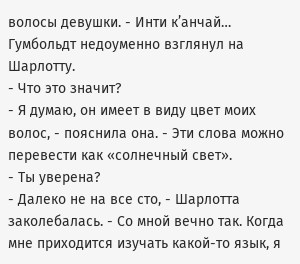волосы девушки. - Инти к’анчай…
Гумбольдт недоуменно взглянул на Шарлотту.
- Что это значит?
- Я думаю, он имеет в виду цвет моих волос, - пояснила она. - Эти слова можно перевести как «солнечный свет».
- Ты уверена?
- Далеко не на все сто, - Шарлотта заколебалась. - Со мной вечно так. Когда мне приходится изучать какой-то язык, я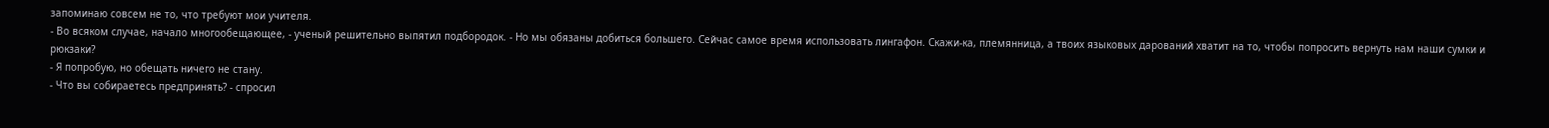запоминаю совсем не то, что требуют мои учителя.
- Во всяком случае, начало многообещающее, - ученый решительно выпятил подбородок. - Но мы обязаны добиться большего. Сейчас самое время использовать лингафон. Скажи-ка, племянница, а твоих языковых дарований хватит на то, чтобы попросить вернуть нам наши сумки и рюкзаки?
- Я попробую, но обещать ничего не стану.
- Что вы собираетесь предпринять? - спросил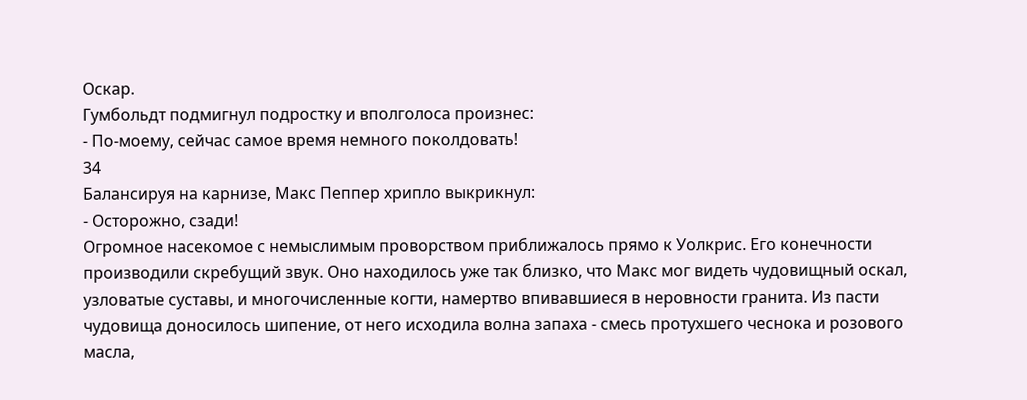Оскар.
Гумбольдт подмигнул подростку и вполголоса произнес:
- По-моему, сейчас самое время немного поколдовать!
34
Балансируя на карнизе, Maкс Пеппер хрипло выкрикнул:
- Осторожно, сзади!
Огромное насекомое с немыслимым проворством приближалось прямо к Уолкрис. Его конечности производили скребущий звук. Оно находилось уже так близко, что Макс мог видеть чудовищный оскал, узловатые суставы, и многочисленные когти, намертво впивавшиеся в неровности гранита. Из пасти чудовища доносилось шипение, от него исходила волна запаха - смесь протухшего чеснока и розового масла,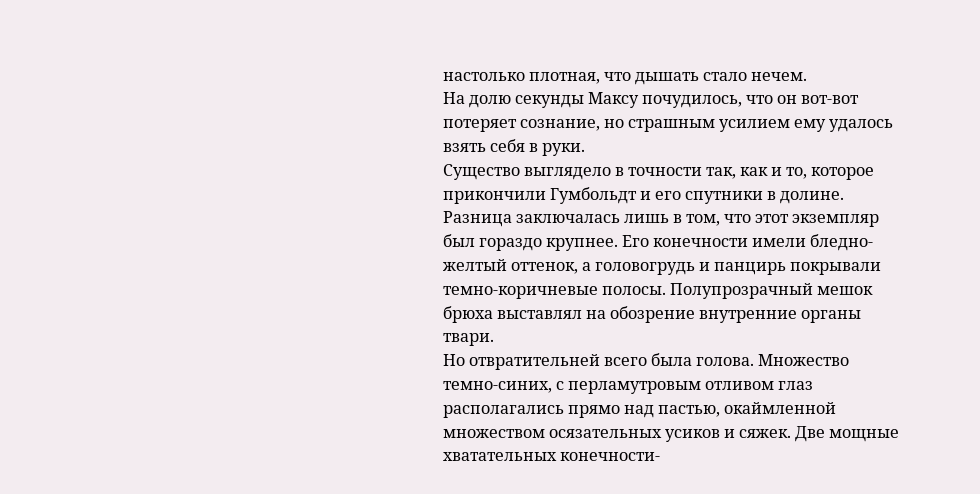настолько плотная, что дышать стало нечем.
На долю секунды Максу почудилось, что он вот-вот потеряет сознание, но страшным усилием ему удалось взять себя в руки.
Существо выглядело в точности так, как и то, которое прикончили Гумбольдт и его спутники в долине. Разница заключалась лишь в том, что этот экземпляр был гораздо крупнее. Его конечности имели бледно-желтый оттенок, а головогрудь и панцирь покрывали темно-коричневые полосы. Полупрозрачный мешок брюха выставлял на обозрение внутренние органы твари.
Но отвратительней всего была голова. Множество темно-синих, с перламутровым отливом глаз располагались прямо над пастью, окаймленной множеством осязательных усиков и сяжек. Две мощные хватательных конечности-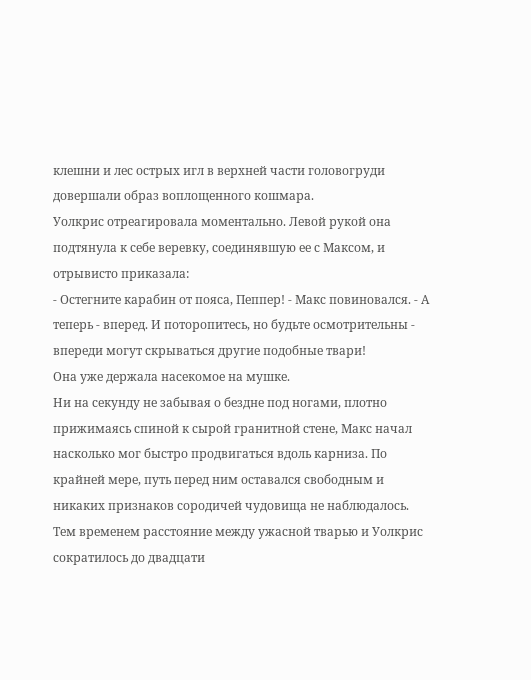клешни и лес острых игл в верхней части головогруди довершали образ воплощенного кошмара.
Уолкрис отреагировала моментально. Левой рукой она подтянула к себе веревку, соединявшую ее с Максом, и отрывисто приказала:
- Остегните карабин от пояса, Пеппер! - Макс повиновался. - А теперь - вперед. И поторопитесь, но будьте осмотрительны - впереди могут скрываться другие подобные твари!
Она уже держала насекомое на мушке.
Ни на секунду не забывая о бездне под ногами, плотно прижимаясь спиной к сырой гранитной стене, Макс начал насколько мог быстро продвигаться вдоль карниза. По крайней мере, путь перед ним оставался свободным и никаких признаков сородичей чудовища не наблюдалось.
Тем временем расстояние между ужасной тварью и Уолкрис сократилось до двадцати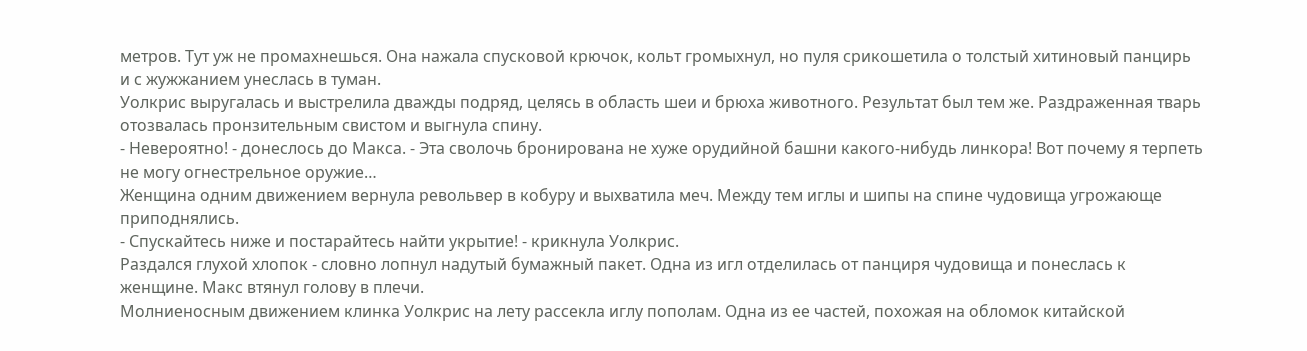метров. Тут уж не промахнешься. Она нажала спусковой крючок, кольт громыхнул, но пуля срикошетила о толстый хитиновый панцирь и с жужжанием унеслась в туман.
Уолкрис выругалась и выстрелила дважды подряд, целясь в область шеи и брюха животного. Результат был тем же. Раздраженная тварь отозвалась пронзительным свистом и выгнула спину.
- Невероятно! - донеслось до Макса. - Эта сволочь бронирована не хуже орудийной башни какого-нибудь линкора! Вот почему я терпеть не могу огнестрельное оружие…
Женщина одним движением вернула револьвер в кобуру и выхватила меч. Между тем иглы и шипы на спине чудовища угрожающе приподнялись.
- Спускайтесь ниже и постарайтесь найти укрытие! - крикнула Уолкрис.
Раздался глухой хлопок - словно лопнул надутый бумажный пакет. Одна из игл отделилась от панциря чудовища и понеслась к женщине. Макс втянул голову в плечи.
Молниеносным движением клинка Уолкрис на лету рассекла иглу пополам. Одна из ее частей, похожая на обломок китайской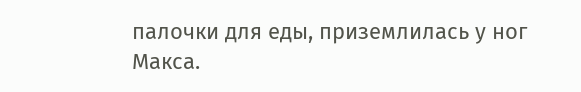палочки для еды, приземлилась у ног Макса.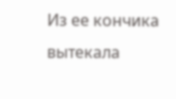Из ее кончика вытекала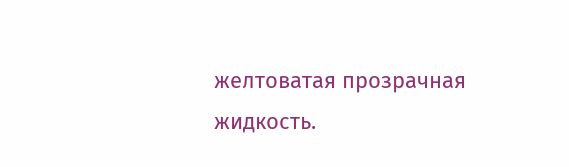желтоватая прозрачная жидкость.